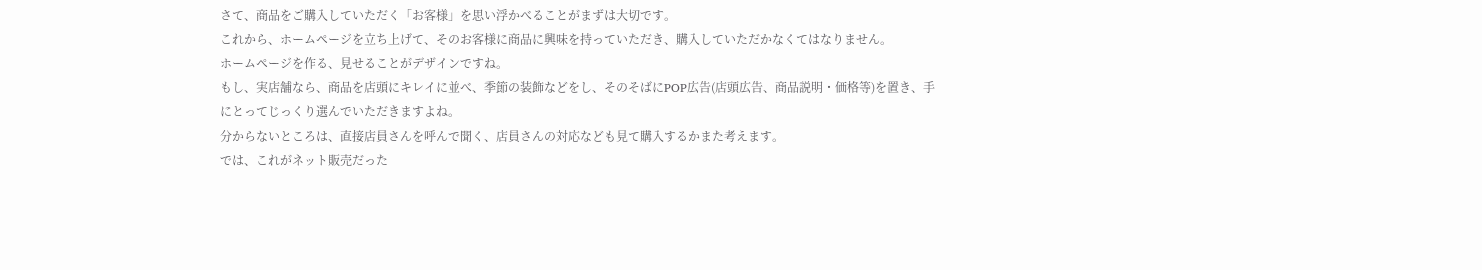さて、商品をご購入していただく「お客様」を思い浮かべることがまずは大切です。
これから、ホームページを立ち上げて、そのお客様に商品に興味を持っていただき、購入していただかなくてはなりません。
ホームページを作る、見せることがデザインですね。
もし、実店舗なら、商品を店頭にキレイに並べ、季節の装飾などをし、そのそばにPOP広告(店頭広告、商品説明・価格等)を置き、手にとってじっくり選んでいただきますよね。
分からないところは、直接店員さんを呼んで聞く、店員さんの対応なども見て購入するかまた考えます。
では、これがネット販売だった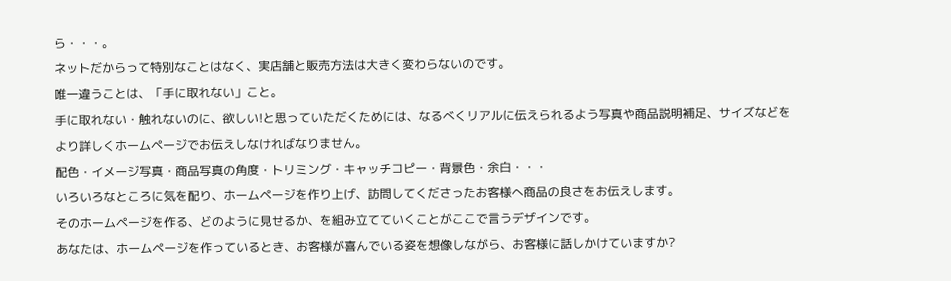ら・・・。
ネットだからって特別なことはなく、実店舗と販売方法は大きく変わらないのです。
唯一違うことは、「手に取れない」こと。
手に取れない・触れないのに、欲しい!と思っていただくためには、なるべくリアルに伝えられるよう写真や商品説明補足、サイズなどをより詳しくホームページでお伝えしなければなりません。
配色・イメージ写真・商品写真の角度・トリミング・キャッチコピー・背景色・余白・・・
いろいろなところに気を配り、ホームページを作り上げ、訪問してくださったお客様へ商品の良さをお伝えします。
そのホームページを作る、どのように見せるか、を組み立てていくことがここで言うデザインです。
あなたは、ホームページを作っているとき、お客様が喜んでいる姿を想像しながら、お客様に話しかけていますか?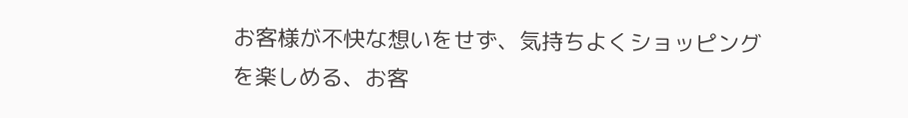お客様が不快な想いをせず、気持ちよくショッピングを楽しめる、お客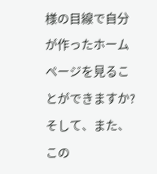様の目線で自分が作ったホームページを見ることができますか?
そして、また、この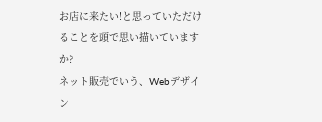お店に来たい!と思っていただけることを頭で思い描いていますか?
ネット販売でいう、Webデザイン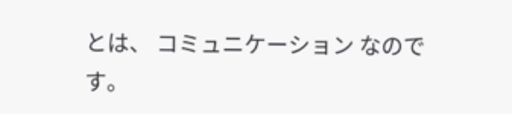とは、 コミュニケーション なのです。